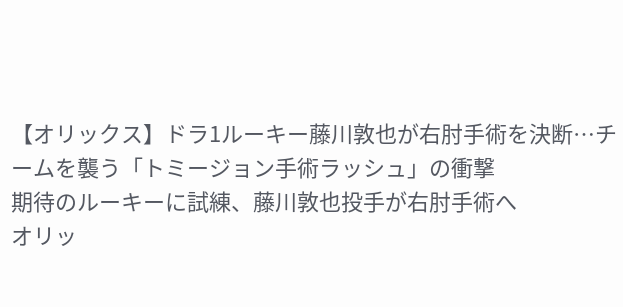【オリックス】ドラ1ルーキー藤川敦也が右肘手術を決断…チームを襲う「トミージョン手術ラッシュ」の衝撃
期待のルーキーに試練、藤川敦也投手が右肘手術へ
オリッ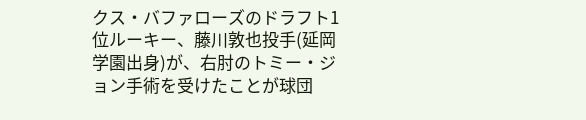クス・バファローズのドラフト1位ルーキー、藤川敦也投手(延岡学園出身)が、右肘のトミー・ジョン手術を受けたことが球団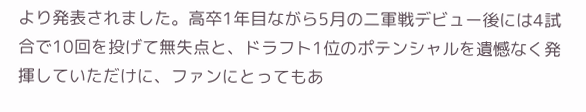より発表されました。高卒1年目ながら5月の二軍戦デビュー後には4試合で10回を投げて無失点と、ドラフト1位のポテンシャルを遺憾なく発揮していただけに、ファンにとってもあ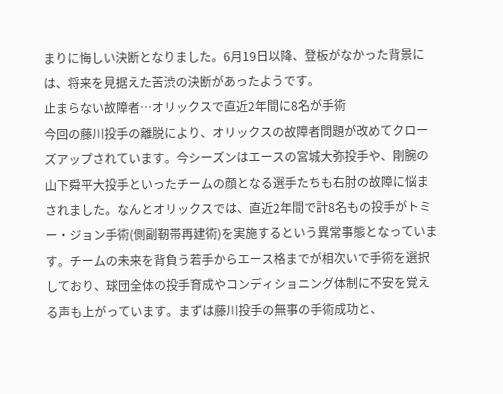まりに悔しい決断となりました。6月19日以降、登板がなかった背景には、将来を見据えた苦渋の決断があったようです。
止まらない故障者…オリックスで直近2年間に8名が手術
今回の藤川投手の離脱により、オリックスの故障者問題が改めてクローズアップされています。今シーズンはエースの宮城大弥投手や、剛腕の山下舜平大投手といったチームの顔となる選手たちも右肘の故障に悩まされました。なんとオリックスでは、直近2年間で計8名もの投手がトミー・ジョン手術(側副靭帯再建術)を実施するという異常事態となっています。チームの未来を背負う若手からエース格までが相次いで手術を選択しており、球団全体の投手育成やコンディショニング体制に不安を覚える声も上がっています。まずは藤川投手の無事の手術成功と、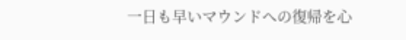一日も早いマウンドへの復帰を心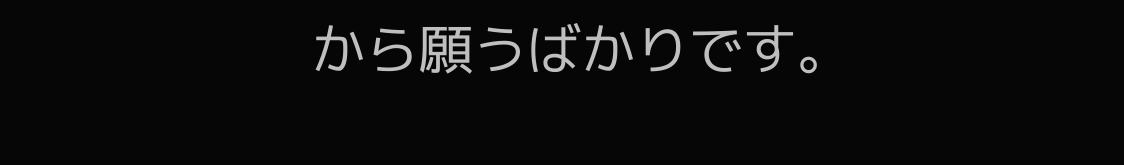から願うばかりです。